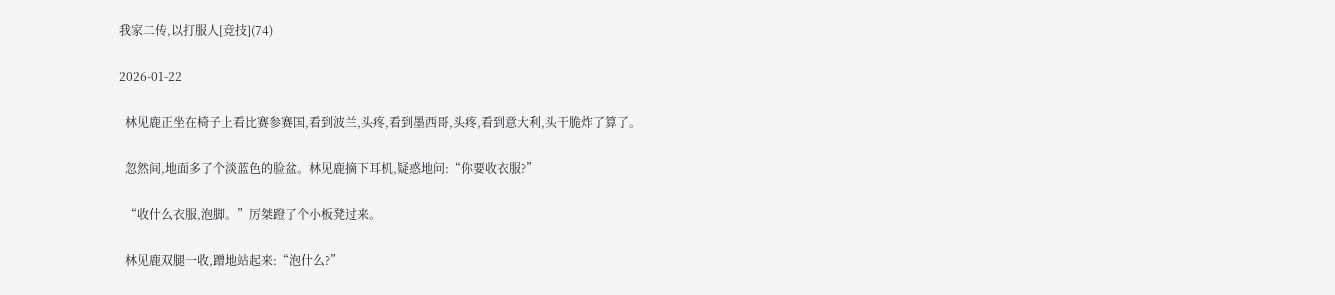我家二传,以打服人[竞技](74)

2026-01-22

  林见鹿正坐在椅子上看比赛参赛国,看到波兰,头疼,看到墨西哥,头疼,看到意大利,头干脆炸了算了。

  忽然间,地面多了个淡蓝色的脸盆。林见鹿摘下耳机,疑惑地问:“你要收衣服?”

  “收什么衣服,泡脚。”厉桀蹬了个小板凳过来。

  林见鹿双腿一收,蹭地站起来:“泡什么?”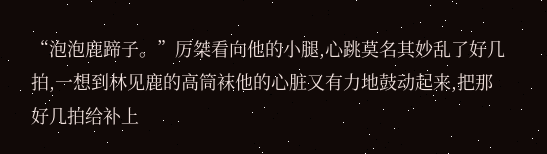“泡泡鹿蹄子。”厉桀看向他的小腿,心跳莫名其妙乱了好几拍,一想到林见鹿的高筒袜他的心脏又有力地鼓动起来,把那好几拍给补上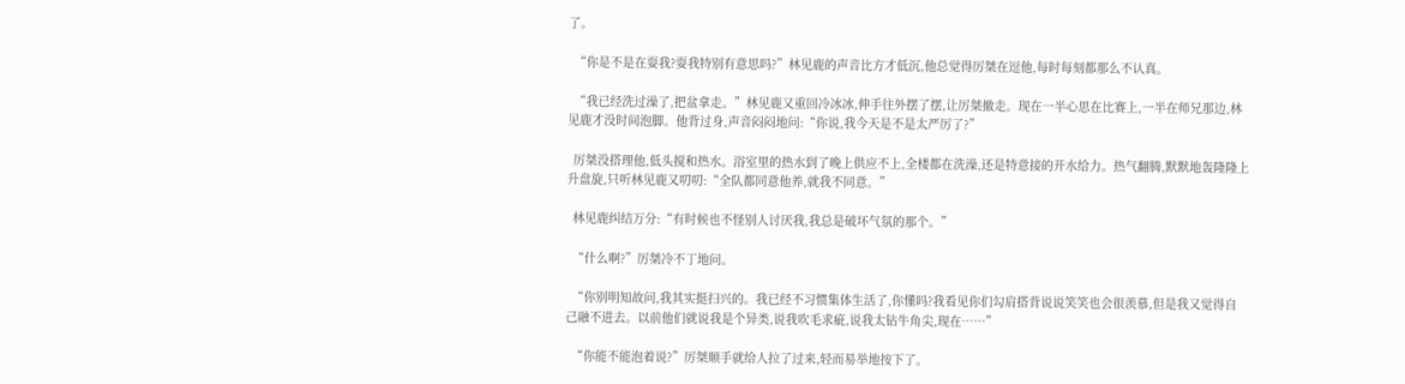了。

  “你是不是在耍我?耍我特别有意思吗?”林见鹿的声音比方才低沉,他总觉得厉桀在逗他,每时每刻都那么不认真。

  “我已经洗过澡了,把盆拿走。”林见鹿又重回冷冰冰,伸手往外摆了摆,让厉桀撤走。现在一半心思在比赛上,一半在师兄那边,林见鹿才没时间泡脚。他背过身,声音闷闷地问:“你说,我今天是不是太严厉了?”

  厉桀没搭理他,低头搅和热水。浴室里的热水到了晚上供应不上,全楼都在洗澡,还是特意接的开水给力。热气翻腾,默默地轰隆隆上升盘旋,只听林见鹿又叨叨:“全队都同意他养,就我不同意。”

  林见鹿纠结万分:“有时候也不怪别人讨厌我,我总是破坏气氛的那个。”

  “什么啊?”厉桀冷不丁地问。

  “你别明知故问,我其实挺扫兴的。我已经不习惯集体生活了,你懂吗?我看见你们勾肩搭背说说笑笑也会很羡慕,但是我又觉得自己融不进去。以前他们就说我是个异类,说我吹毛求疵,说我太钻牛角尖,现在……”

  “你能不能泡着说?”厉桀顺手就给人拉了过来,轻而易举地按下了。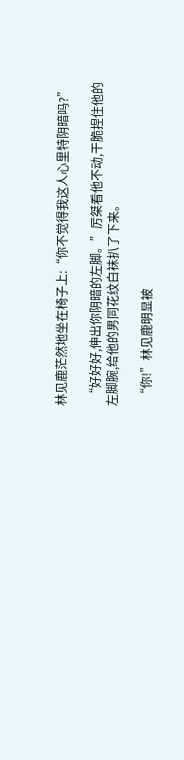林见鹿茫然地坐在椅子上:“你不觉得我这人心里特阴暗吗?”

  “好好好,伸出你阴暗的左脚。”厉桀看他不动,干脆捏住他的左脚腕,给他的男同花纹白袜扒了下来。

  “你!”林见鹿明显被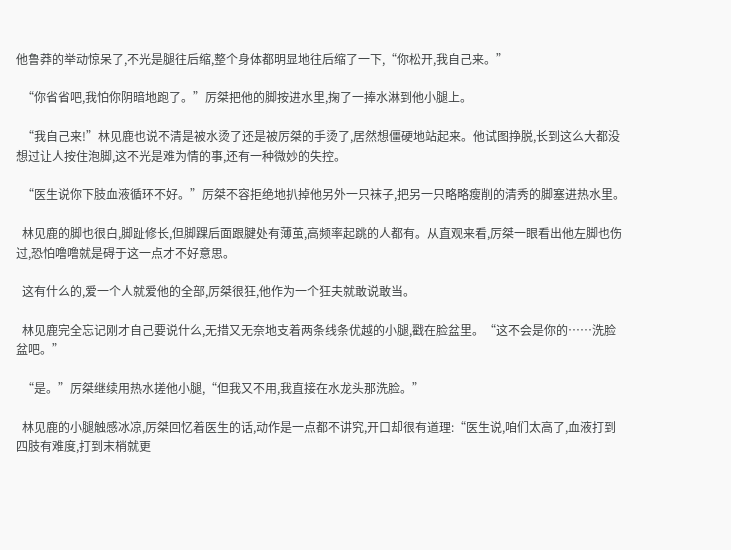他鲁莽的举动惊呆了,不光是腿往后缩,整个身体都明显地往后缩了一下,“你松开,我自己来。”

  “你省省吧,我怕你阴暗地跑了。”厉桀把他的脚按进水里,掬了一捧水淋到他小腿上。

  “我自己来!”林见鹿也说不清是被水烫了还是被厉桀的手烫了,居然想僵硬地站起来。他试图挣脱,长到这么大都没想过让人按住泡脚,这不光是难为情的事,还有一种微妙的失控。

  “医生说你下肢血液循环不好。”厉桀不容拒绝地扒掉他另外一只袜子,把另一只略略瘦削的清秀的脚塞进热水里。

  林见鹿的脚也很白,脚趾修长,但脚踝后面跟腱处有薄茧,高频率起跳的人都有。从直观来看,厉桀一眼看出他左脚也伤过,恐怕噜噜就是碍于这一点才不好意思。

  这有什么的,爱一个人就爱他的全部,厉桀很狂,他作为一个狂夫就敢说敢当。

  林见鹿完全忘记刚才自己要说什么,无措又无奈地支着两条线条优越的小腿,戳在脸盆里。“这不会是你的……洗脸盆吧。”

  “是。”厉桀继续用热水搓他小腿,“但我又不用,我直接在水龙头那洗脸。”

  林见鹿的小腿触感冰凉,厉桀回忆着医生的话,动作是一点都不讲究,开口却很有道理:“医生说,咱们太高了,血液打到四肢有难度,打到末梢就更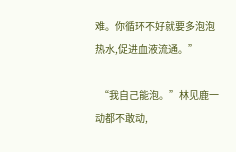难。你循环不好就要多泡泡热水,促进血液流通。”

  “我自己能泡。”林见鹿一动都不敢动,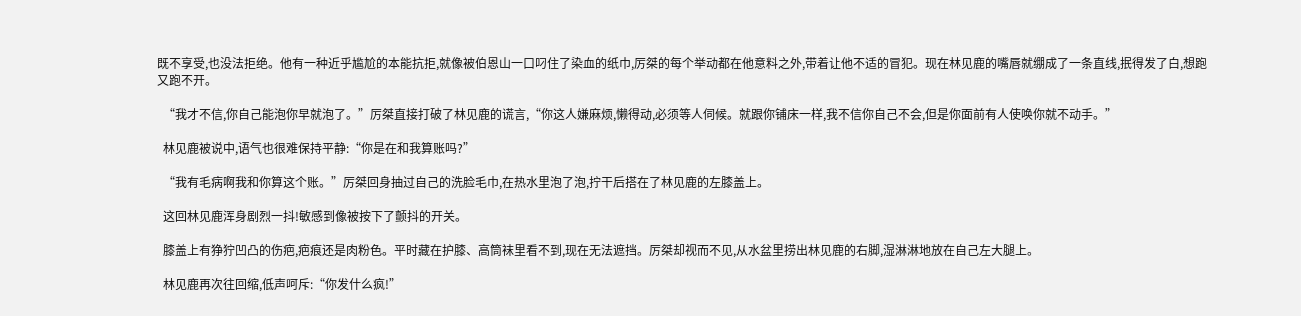既不享受,也没法拒绝。他有一种近乎尴尬的本能抗拒,就像被伯恩山一口叼住了染血的纸巾,厉桀的每个举动都在他意料之外,带着让他不适的冒犯。现在林见鹿的嘴唇就绷成了一条直线,抿得发了白,想跑又跑不开。

  “我才不信,你自己能泡你早就泡了。”厉桀直接打破了林见鹿的谎言,“你这人嫌麻烦,懒得动,必须等人伺候。就跟你铺床一样,我不信你自己不会,但是你面前有人使唤你就不动手。”

  林见鹿被说中,语气也很难保持平静:“你是在和我算账吗?”

  “我有毛病啊我和你算这个账。”厉桀回身抽过自己的洗脸毛巾,在热水里泡了泡,拧干后搭在了林见鹿的左膝盖上。

  这回林见鹿浑身剧烈一抖!敏感到像被按下了颤抖的开关。

  膝盖上有狰狞凹凸的伤疤,疤痕还是肉粉色。平时藏在护膝、高筒袜里看不到,现在无法遮挡。厉桀却视而不见,从水盆里捞出林见鹿的右脚,湿淋淋地放在自己左大腿上。

  林见鹿再次往回缩,低声呵斥:“你发什么疯!”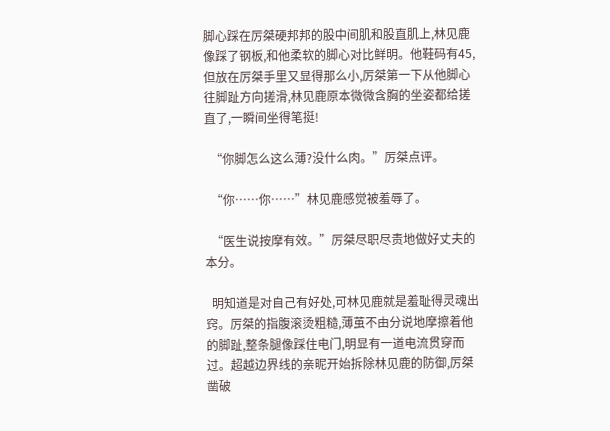脚心踩在厉桀硬邦邦的股中间肌和股直肌上,林见鹿像踩了钢板,和他柔软的脚心对比鲜明。他鞋码有45,但放在厉桀手里又显得那么小,厉桀第一下从他脚心往脚趾方向搓滑,林见鹿原本微微含胸的坐姿都给搓直了,一瞬间坐得笔挺!

  “你脚怎么这么薄?没什么肉。”厉桀点评。

  “你……你……”林见鹿感觉被羞辱了。

  “医生说按摩有效。”厉桀尽职尽责地做好丈夫的本分。

  明知道是对自己有好处,可林见鹿就是羞耻得灵魂出窍。厉桀的指腹滚烫粗糙,薄茧不由分说地摩擦着他的脚趾,整条腿像踩住电门,明显有一道电流贯穿而过。超越边界线的亲昵开始拆除林见鹿的防御,厉桀凿破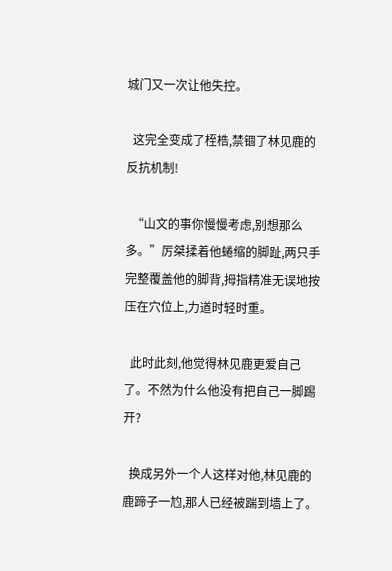城门又一次让他失控。

  这完全变成了桎梏,禁锢了林见鹿的反抗机制!

  “山文的事你慢慢考虑,别想那么多。”厉桀揉着他蜷缩的脚趾,两只手完整覆盖他的脚背,拇指精准无误地按压在穴位上,力道时轻时重。

  此时此刻,他觉得林见鹿更爱自己了。不然为什么他没有把自己一脚踢开?

  换成另外一个人这样对他,林见鹿的鹿蹄子一尥,那人已经被踹到墙上了。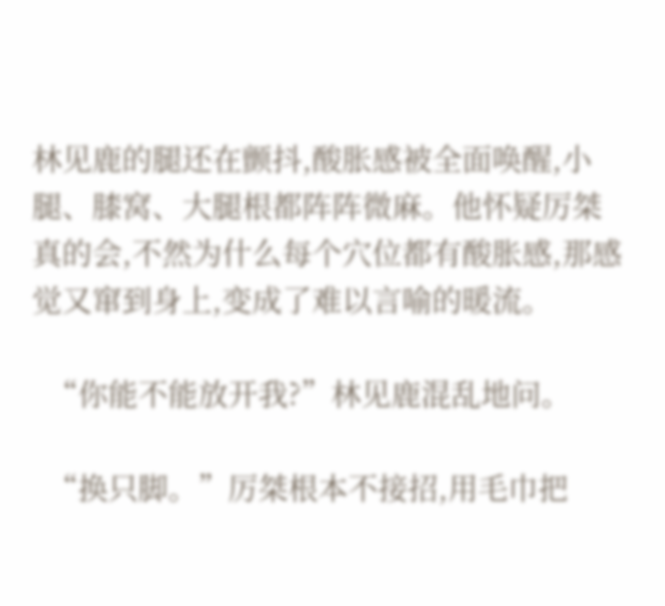林见鹿的腿还在颤抖,酸胀感被全面唤醒,小腿、膝窝、大腿根都阵阵微麻。他怀疑厉桀真的会,不然为什么每个穴位都有酸胀感,那感觉又窜到身上,变成了难以言喻的暖流。

  “你能不能放开我?”林见鹿混乱地问。

  “换只脚。”厉桀根本不接招,用毛巾把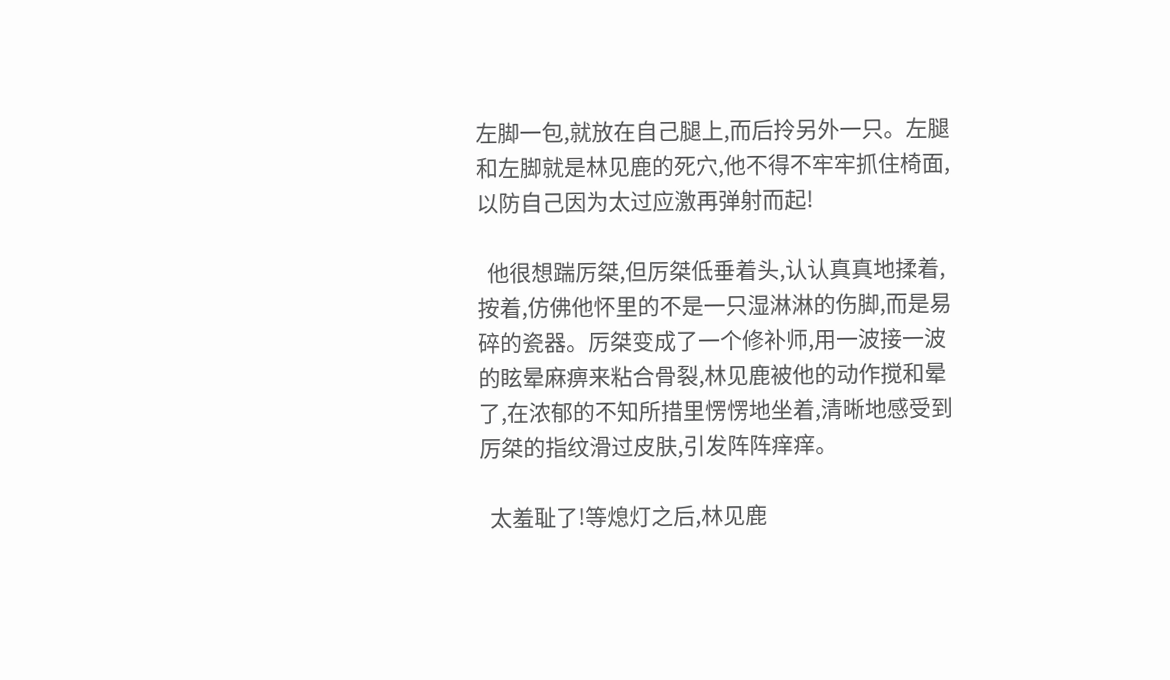左脚一包,就放在自己腿上,而后拎另外一只。左腿和左脚就是林见鹿的死穴,他不得不牢牢抓住椅面,以防自己因为太过应激再弹射而起!

  他很想踹厉桀,但厉桀低垂着头,认认真真地揉着,按着,仿佛他怀里的不是一只湿淋淋的伤脚,而是易碎的瓷器。厉桀变成了一个修补师,用一波接一波的眩晕麻痹来粘合骨裂,林见鹿被他的动作搅和晕了,在浓郁的不知所措里愣愣地坐着,清晰地感受到厉桀的指纹滑过皮肤,引发阵阵痒痒。

  太羞耻了!等熄灯之后,林见鹿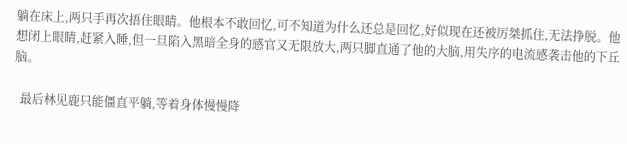躺在床上,两只手再次捂住眼睛。他根本不敢回忆,可不知道为什么还总是回忆,好似现在还被厉桀抓住,无法挣脱。他想闭上眼睛,赶紧入睡,但一旦陷入黑暗全身的感官又无限放大,两只脚直通了他的大脑,用失序的电流感袭击他的下丘脑。

  最后林见鹿只能僵直平躺,等着身体慢慢降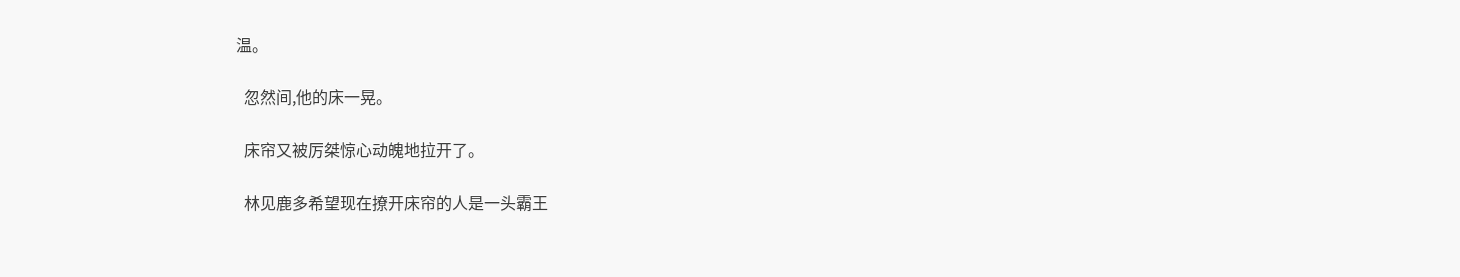温。

  忽然间,他的床一晃。

  床帘又被厉桀惊心动魄地拉开了。

  林见鹿多希望现在撩开床帘的人是一头霸王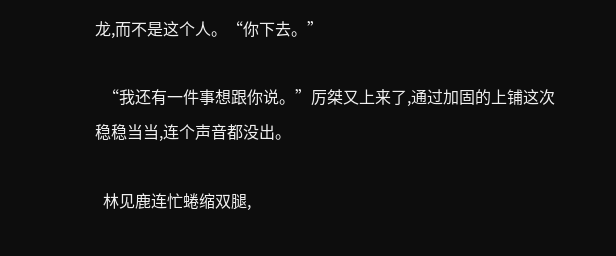龙,而不是这个人。“你下去。”

  “我还有一件事想跟你说。”厉桀又上来了,通过加固的上铺这次稳稳当当,连个声音都没出。

  林见鹿连忙蜷缩双腿,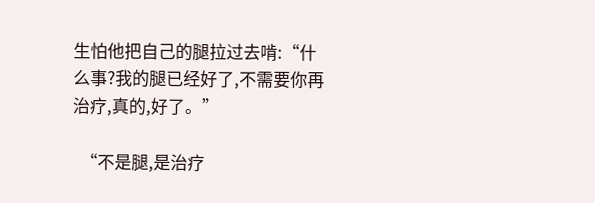生怕他把自己的腿拉过去啃:“什么事?我的腿已经好了,不需要你再治疗,真的,好了。”

  “不是腿,是治疗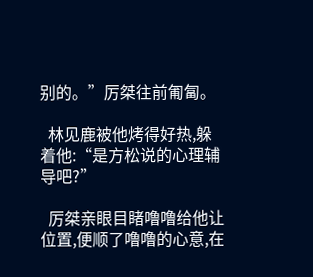别的。”厉桀往前匍匐。

  林见鹿被他烤得好热,躲着他:“是方松说的心理辅导吧?”

  厉桀亲眼目睹噜噜给他让位置,便顺了噜噜的心意,在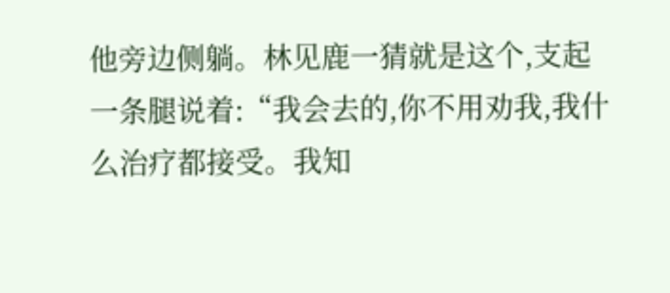他旁边侧躺。林见鹿一猜就是这个,支起一条腿说着:“我会去的,你不用劝我,我什么治疗都接受。我知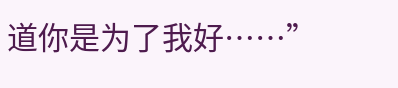道你是为了我好……”